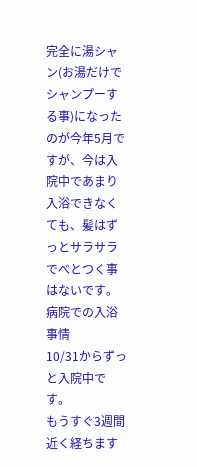完全に湯シャン(お湯だけでシャンプーする事)になったのが今年5月ですが、今は入院中であまり入浴できなくても、髪はずっとサラサラでべとつく事はないです。
病院での入浴事情
10/31からずっと入院中です。
もうすぐ3週間近く経ちます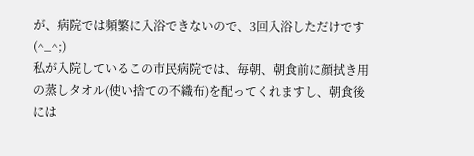が、病院では頻繁に入浴できないので、3回入浴しただけです(^_^;)
私が入院しているこの市民病院では、毎朝、朝食前に顔拭き用の蒸しタオル(使い捨ての不織布)を配ってくれますし、朝食後には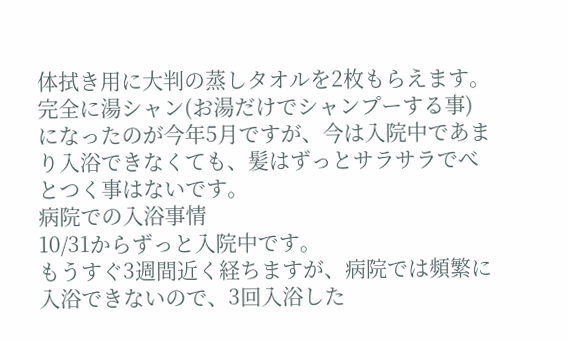体拭き用に大判の蒸しタオルを2枚もらえます。
完全に湯シャン(お湯だけでシャンプーする事)になったのが今年5月ですが、今は入院中であまり入浴できなくても、髪はずっとサラサラでべとつく事はないです。
病院での入浴事情
10/31からずっと入院中です。
もうすぐ3週間近く経ちますが、病院では頻繁に入浴できないので、3回入浴した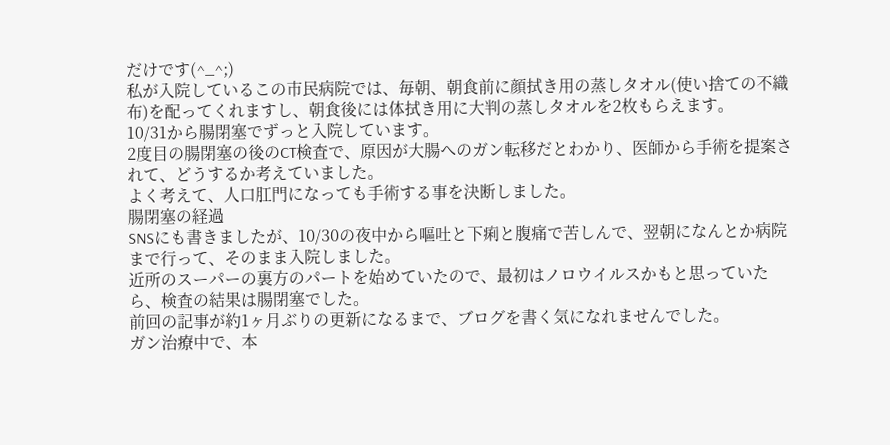だけです(^_^;)
私が入院しているこの市民病院では、毎朝、朝食前に顔拭き用の蒸しタオル(使い捨ての不織布)を配ってくれますし、朝食後には体拭き用に大判の蒸しタオルを2枚もらえます。
10/31から腸閉塞でずっと入院しています。
2度目の腸閉塞の後のCT検査で、原因が大腸へのガン転移だとわかり、医師から手術を提案されて、どうするか考えていました。
よく考えて、人口肛門になっても手術する事を決断しました。
腸閉塞の経過
SNSにも書きましたが、10/30の夜中から嘔吐と下痢と腹痛で苦しんで、翌朝になんとか病院まで行って、そのまま入院しました。
近所のスーパーの裏方のパートを始めていたので、最初はノロウイルスかもと思っていたら、検査の結果は腸閉塞でした。
前回の記事が約1ヶ月ぶりの更新になるまで、ブログを書く気になれませんでした。
ガン治療中で、本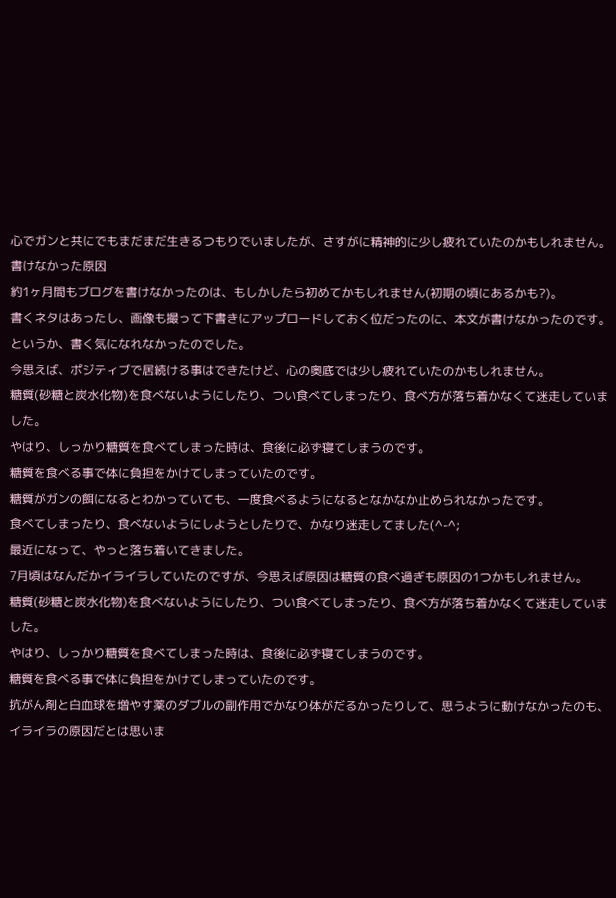心でガンと共にでもまだまだ生きるつもりでいましたが、さすがに精神的に少し疲れていたのかもしれません。
書けなかった原因
約1ヶ月間もブログを書けなかったのは、もしかしたら初めてかもしれません(初期の頃にあるかも?)。
書くネタはあったし、画像も撮って下書きにアップロードしておく位だったのに、本文が書けなかったのです。
というか、書く気になれなかったのでした。
今思えば、ポジティブで居続ける事はできたけど、心の奥底では少し疲れていたのかもしれません。
糖質(砂糖と炭水化物)を食べないようにしたり、つい食べてしまったり、食べ方が落ち着かなくて迷走していました。
やはり、しっかり糖質を食べてしまった時は、食後に必ず寝てしまうのです。
糖質を食べる事で体に負担をかけてしまっていたのです。
糖質がガンの餌になるとわかっていても、一度食べるようになるとなかなか止められなかったです。
食べてしまったり、食べないようにしようとしたりで、かなり迷走してました(^-^;
最近になって、やっと落ち着いてきました。
7月頃はなんだかイライラしていたのですが、今思えば原因は糖質の食べ過ぎも原因の1つかもしれません。
糖質(砂糖と炭水化物)を食べないようにしたり、つい食べてしまったり、食べ方が落ち着かなくて迷走していました。
やはり、しっかり糖質を食べてしまった時は、食後に必ず寝てしまうのです。
糖質を食べる事で体に負担をかけてしまっていたのです。
抗がん剤と白血球を増やす薬のダブルの副作用でかなり体がだるかったりして、思うように動けなかったのも、イライラの原因だとは思いま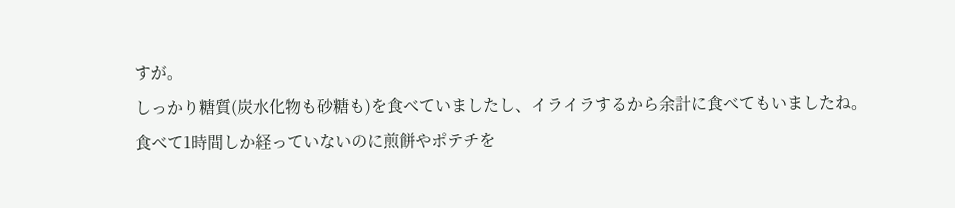すが。
しっかり糖質(炭水化物も砂糖も)を食べていましたし、イライラするから余計に食べてもいましたね。
食べて1時間しか経っていないのに煎餅やポテチを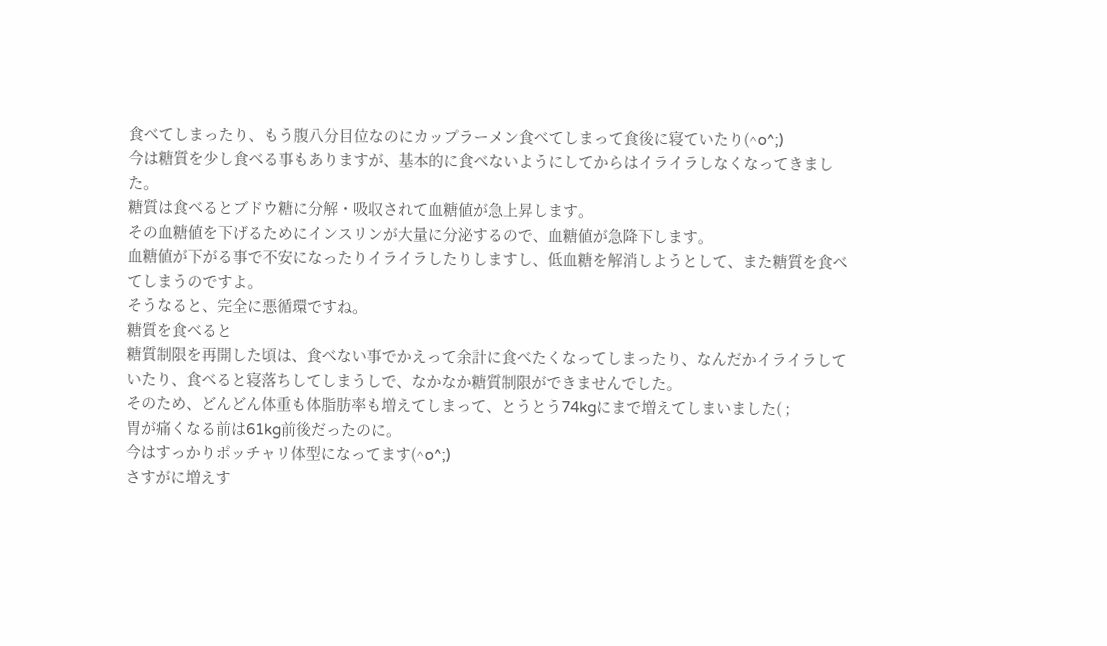食べてしまったり、もう腹八分目位なのにカップラーメン食べてしまって食後に寝ていたり(^o^;)
今は糖質を少し食べる事もありますが、基本的に食べないようにしてからはイライラしなくなってきました。
糖質は食べるとブドウ糖に分解・吸収されて血糖値が急上昇します。
その血糖値を下げるためにインスリンが大量に分泌するので、血糖値が急降下します。
血糖値が下がる事で不安になったりイライラしたりしますし、低血糖を解消しようとして、また糖質を食べてしまうのですよ。
そうなると、完全に悪循環ですね。
糖質を食べると
糖質制限を再開した頃は、食べない事でかえって余計に食べたくなってしまったり、なんだかイライラしていたり、食べると寝落ちしてしまうしで、なかなか糖質制限ができませんでした。
そのため、どんどん体重も体脂肪率も増えてしまって、とうとう74kgにまで増えてしまいました( ;
胃が痛くなる前は61kg前後だったのに。
今はすっかりポッチャリ体型になってます(^o^;)
さすがに増えす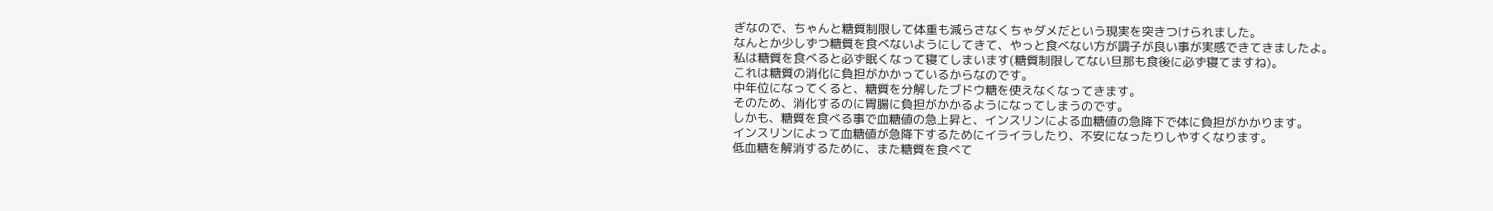ぎなので、ちゃんと糖質制限して体重も減らさなくちゃダメだという現実を突きつけられました。
なんとか少しずつ糖質を食べないようにしてきて、やっと食べない方が調子が良い事が実感できてきましたよ。
私は糖質を食べると必ず眠くなって寝てしまいます(糖質制限してない旦那も食後に必ず寝てますね)。
これは糖質の消化に負担がかかっているからなのです。
中年位になってくると、糖質を分解したブドウ糖を使えなくなってきます。
そのため、消化するのに胃腸に負担がかかるようになってしまうのです。
しかも、糖質を食べる事で血糖値の急上昇と、インスリンによる血糖値の急降下で体に負担がかかります。
インスリンによって血糖値が急降下するためにイライラしたり、不安になったりしやすくなります。
低血糖を解消するために、また糖質を食べて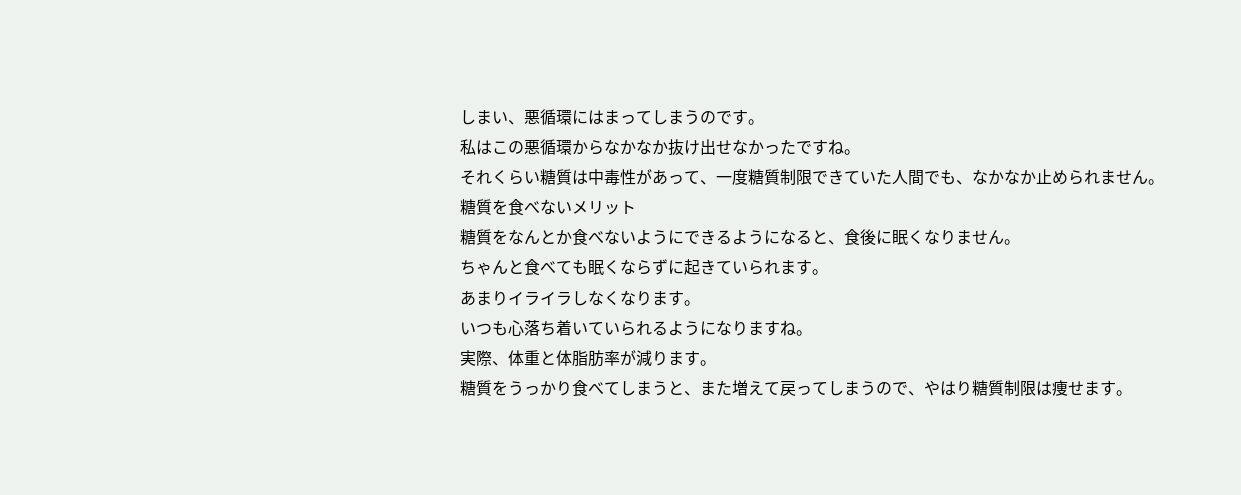しまい、悪循環にはまってしまうのです。
私はこの悪循環からなかなか抜け出せなかったですね。
それくらい糖質は中毒性があって、一度糖質制限できていた人間でも、なかなか止められません。
糖質を食べないメリット
糖質をなんとか食べないようにできるようになると、食後に眠くなりません。
ちゃんと食べても眠くならずに起きていられます。
あまりイライラしなくなります。
いつも心落ち着いていられるようになりますね。
実際、体重と体脂肪率が減ります。
糖質をうっかり食べてしまうと、また増えて戻ってしまうので、やはり糖質制限は痩せます。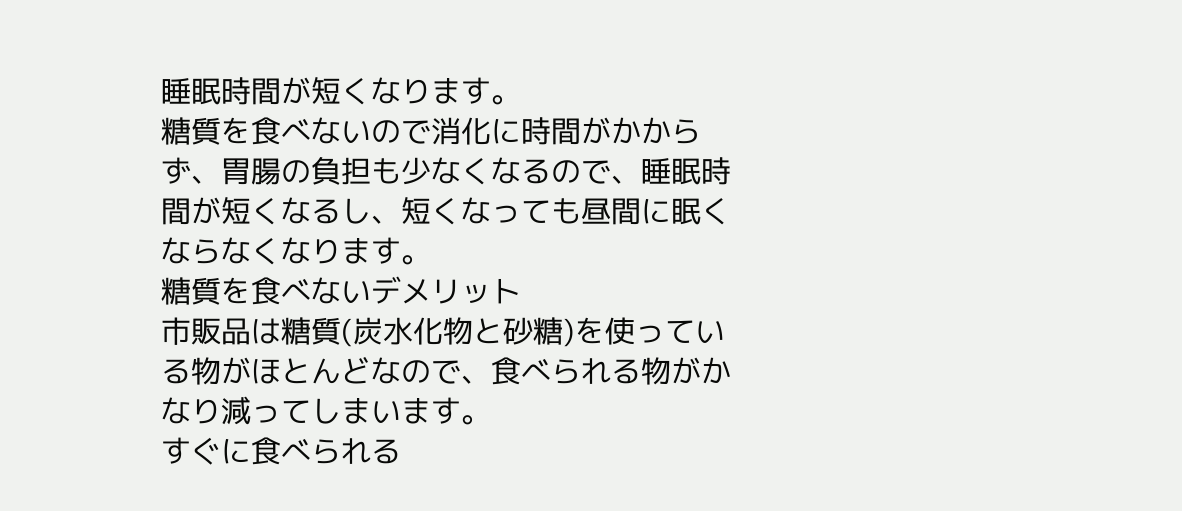睡眠時間が短くなります。
糖質を食べないので消化に時間がかからず、胃腸の負担も少なくなるので、睡眠時間が短くなるし、短くなっても昼間に眠くならなくなります。
糖質を食べないデメリット
市販品は糖質(炭水化物と砂糖)を使っている物がほとんどなので、食べられる物がかなり減ってしまいます。
すぐに食べられる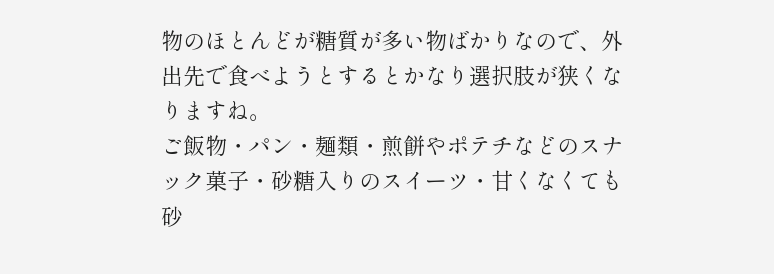物のほとんどが糖質が多い物ばかりなので、外出先で食べようとするとかなり選択肢が狭くなりますね。
ご飯物・パン・麺類・煎餅やポテチなどのスナック菓子・砂糖入りのスイーツ・甘くなくても砂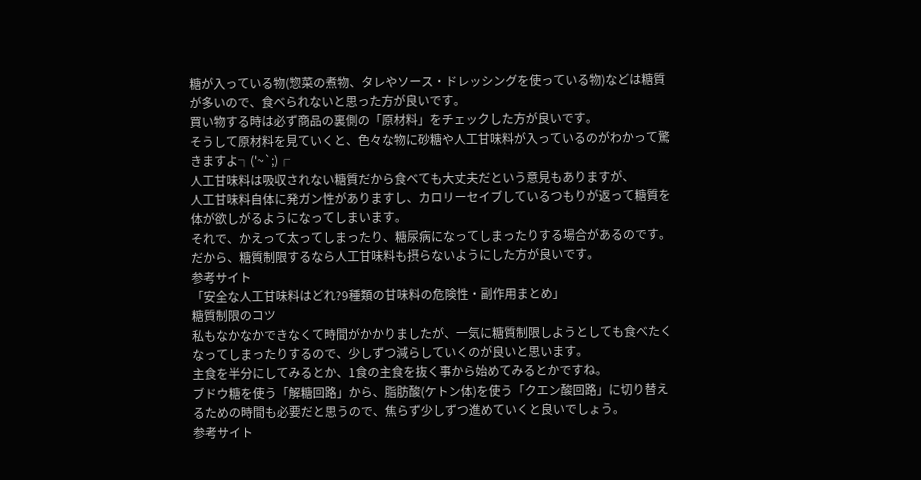糖が入っている物(惣菜の煮物、タレやソース・ドレッシングを使っている物)などは糖質が多いので、食べられないと思った方が良いです。
買い物する時は必ず商品の裏側の「原材料」をチェックした方が良いです。
そうして原材料を見ていくと、色々な物に砂糖や人工甘味料が入っているのがわかって驚きますよ┐('~`;)┌
人工甘味料は吸収されない糖質だから食べても大丈夫だという意見もありますが、
人工甘味料自体に発ガン性がありますし、カロリーセイブしているつもりが返って糖質を体が欲しがるようになってしまいます。
それで、かえって太ってしまったり、糖尿病になってしまったりする場合があるのです。
だから、糖質制限するなら人工甘味料も摂らないようにした方が良いです。
参考サイト
「安全な人工甘味料はどれ?9種類の甘味料の危険性・副作用まとめ」
糖質制限のコツ
私もなかなかできなくて時間がかかりましたが、一気に糖質制限しようとしても食べたくなってしまったりするので、少しずつ減らしていくのが良いと思います。
主食を半分にしてみるとか、1食の主食を抜く事から始めてみるとかですね。
ブドウ糖を使う「解糖回路」から、脂肪酸(ケトン体)を使う「クエン酸回路」に切り替えるための時間も必要だと思うので、焦らず少しずつ進めていくと良いでしょう。
参考サイト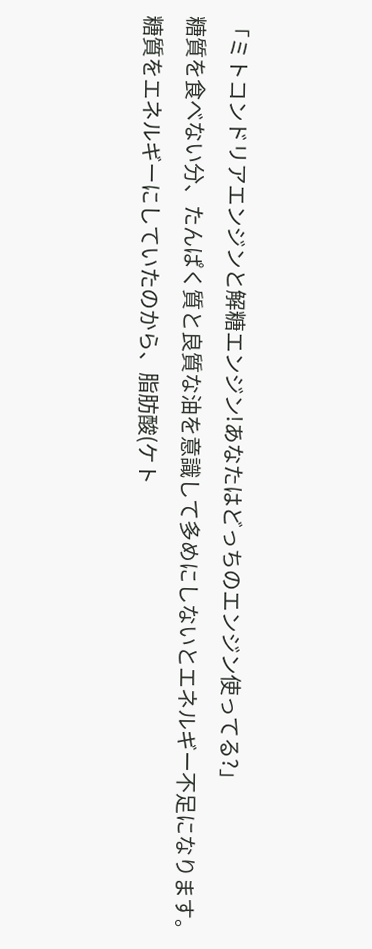「ミトコンドリアエンジンと解糖エンジン!あなたはどっちのエンジン使ってる?」
糖質を食べない分、たんぱく質と良質な油を意識して多めにしないとエネルギー不足になります。
糖質をエネルギーにしていたのから、脂肪酸(ケト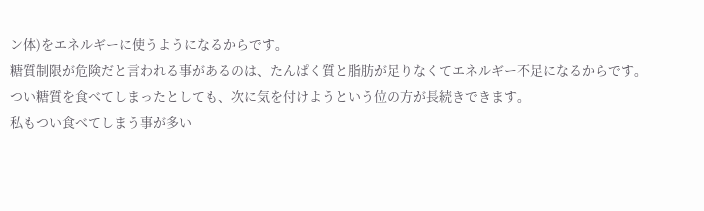ン体)をエネルギーに使うようになるからです。
糖質制限が危険だと言われる事があるのは、たんぱく質と脂肪が足りなくてエネルギー不足になるからです。
つい糖質を食べてしまったとしても、次に気を付けようという位の方が長続きできます。
私もつい食べてしまう事が多い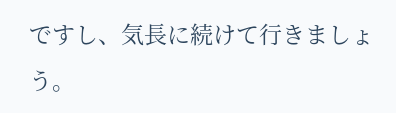ですし、気長に続けて行きましょう。